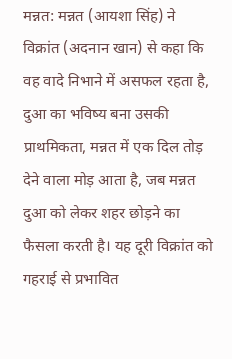मन्नत: मन्नत (आयशा सिंह) ने विक्रांत (अदनान खान) से कहा कि वह वादे निभाने में असफल रहता है, दुआ का भविष्य बना उसकी प्राथमिकता, मन्नत में एक दिल तोड़ देने वाला मोड़ आता है, जब मन्नत दुआ को लेकर शहर छोड़ने का फैसला करती है। यह दूरी विक्रांत को गहराई से प्रभावित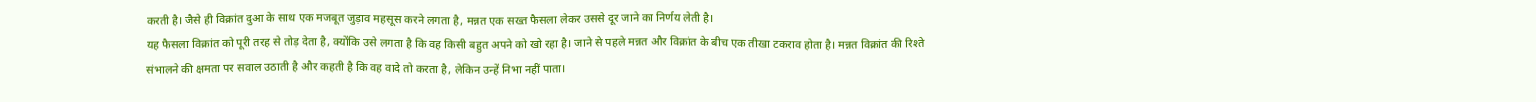करती है। जैसे ही विक्रांत दुआ के साथ एक मजबूत जुड़ाव महसूस करने लगता है, मन्नत एक सख्त फैसला लेकर उससे दूर जाने का निर्णय लेती है।
यह फैसला विक्रांत को पूरी तरह से तोड़ देता है, क्योंकि उसे लगता है कि वह किसी बहुत अपने को खो रहा है। जाने से पहले मन्नत और विक्रांत के बीच एक तीखा टकराव होता है। मन्नत विक्रांत की रिश्ते संभालने की क्षमता पर सवाल उठाती है और कहती है कि वह वादे तो करता है, लेकिन उन्हें निभा नहीं पाता।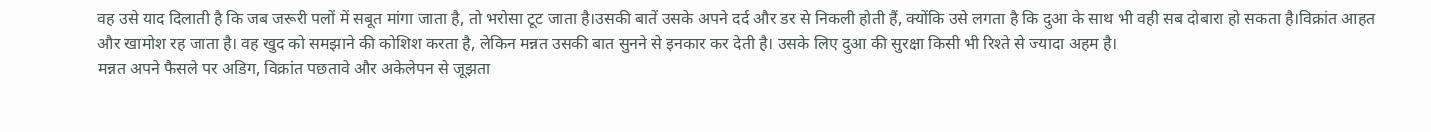वह उसे याद दिलाती है कि जब जरूरी पलों में सबूत मांगा जाता है, तो भरोसा टूट जाता है।उसकी बातें उसके अपने दर्द और डर से निकली होती हैं, क्योंकि उसे लगता है कि दुआ के साथ भी वही सब दोबारा हो सकता है।विक्रांत आहत और खामोश रह जाता है। वह खुद को समझाने की कोशिश करता है, लेकिन मन्नत उसकी बात सुनने से इनकार कर देती है। उसके लिए दुआ की सुरक्षा किसी भी रिश्ते से ज्यादा अहम है।
मन्नत अपने फैसले पर अडिग, विक्रांत पछतावे और अकेलेपन से जूझता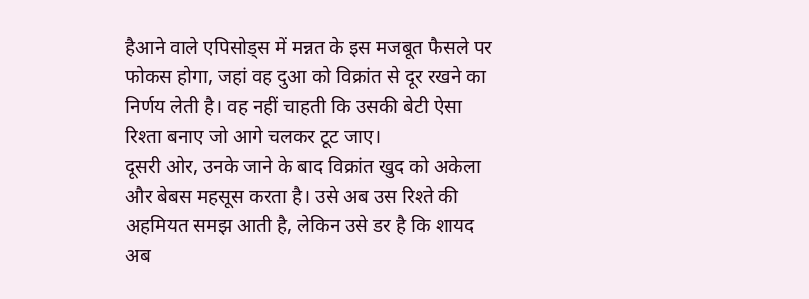हैआने वाले एपिसोड्स में मन्नत के इस मजबूत फैसले पर फोकस होगा, जहां वह दुआ को विक्रांत से दूर रखने का निर्णय लेती है। वह नहीं चाहती कि उसकी बेटी ऐसा रिश्ता बनाए जो आगे चलकर टूट जाए।
दूसरी ओर, उनके जाने के बाद विक्रांत खुद को अकेला और बेबस महसूस करता है। उसे अब उस रिश्ते की अहमियत समझ आती है, लेकिन उसे डर है कि शायद अब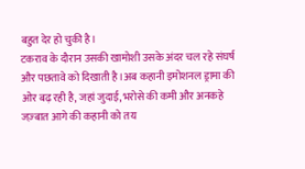बहुत देर हो चुकी है।
टकराव के दौरान उसकी खामोशी उसके अंदर चल रहे संघर्ष और पछतावे को दिखाती है।अब कहानी इमोशनल ड्रामा की ओर बढ़ रही है, जहां जुदाई, भरोसे की कमी और अनकहे जज़्बात आगे की कहानी को तय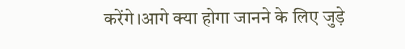करेंगे।आगे क्या होगा जानने के लिए जुड़े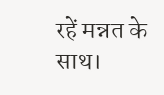रहें मन्नत के साथ।